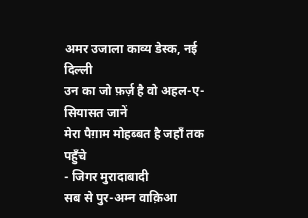अमर उजाला काव्य डेस्क, नई दिल्ली
उन का जो फ़र्ज़ है वो अहल-ए-सियासत जानें
मेरा पैग़ाम मोहब्बत है जहाँ तक पहुँचे
- जिगर मुरादाबादी
सब से पुर-अम्न वाक़िआ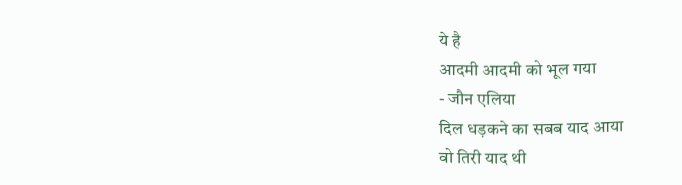ये है
आदमी आदमी को भूल गया
- जौन एलिया
दिल धड़कने का सबब याद आया
वो तिरी याद थी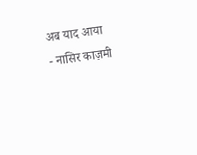अब याद आया
- नासिर काज़मी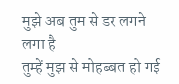मुझे अब तुम से डर लगने लगा है
तुम्हें मुझ से मोहब्बत हो गई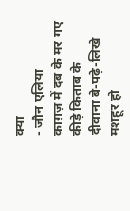क्या
- जौन एलिया
काग़ज़ में दब के मर गए कीड़े किताब के
दीवाना बे-पढ़े-लिखे मशहूर हो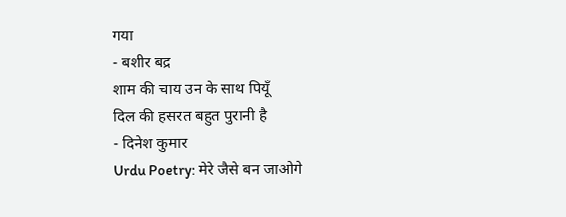गया
- बशीर बद्र
शाम की चाय उन के साथ पियूँ
दिल की हसरत बहुत पुरानी है
- दिनेश कुमार
Urdu Poetry: मेरे जैसे बन जाओगे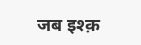जब इश्क़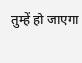तुम्हें हो जाएगा